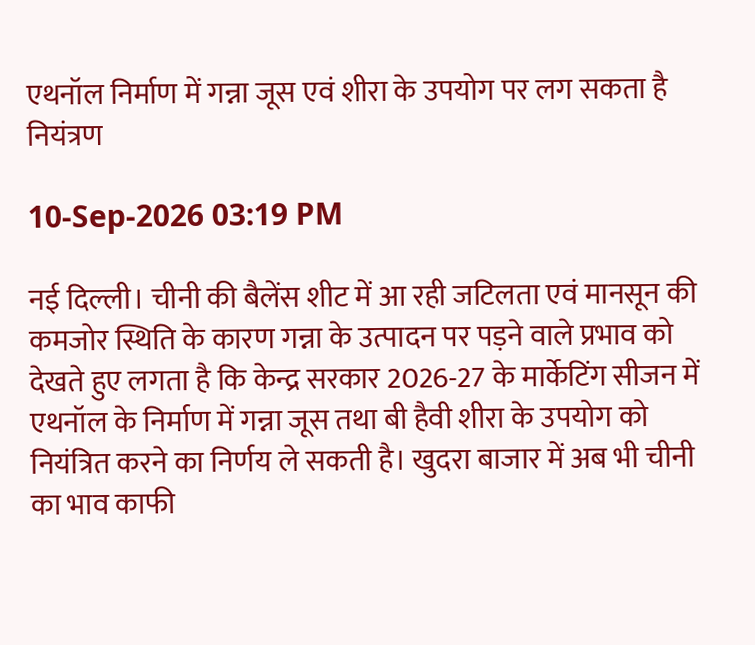एथनॉल निर्माण में गन्ना जूस एवं शीरा के उपयोग पर लग सकता है नियंत्रण

10-Sep-2026 03:19 PM

नई दिल्ली। चीनी की बैलेंस शीट में आ रही जटिलता एवं मानसून की कमजोर स्थिति के कारण गन्ना के उत्पादन पर पड़ने वाले प्रभाव को देखते हुए लगता है कि केन्द्र सरकार 2026-27 के मार्केटिंग सीजन में एथनॉल के निर्माण में गन्ना जूस तथा बी हैवी शीरा के उपयोग को नियंत्रित करने का निर्णय ले सकती है। खुदरा बाजार में अब भी चीनी का भाव काफी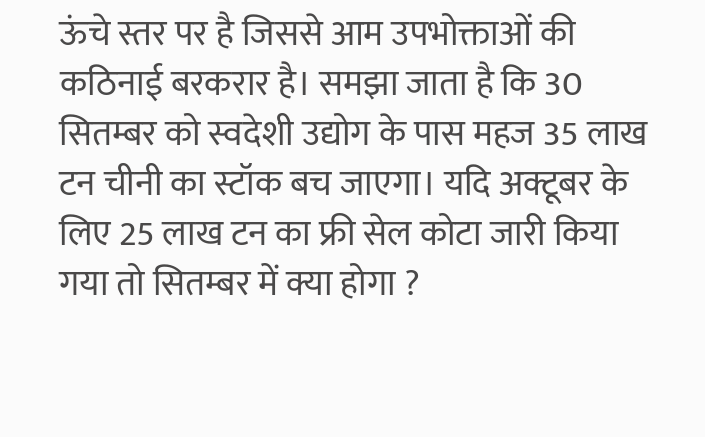ऊंचे स्तर पर है जिससे आम उपभोक्ताओं की कठिनाई बरकरार है। समझा जाता है कि 30 सितम्बर को स्वदेशी उद्योग के पास महज 35 लाख टन चीनी का स्टॉक बच जाएगा। यदि अक्टूबर के लिए 25 लाख टन का फ्री सेल कोटा जारी किया गया तो सितम्बर में क्या होगा ?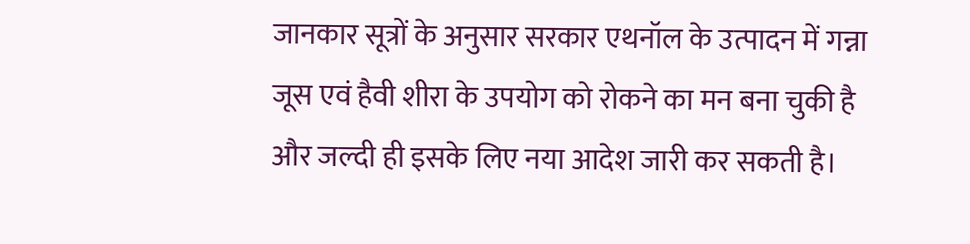जानकार सूत्रों के अनुसार सरकार एथनॉल के उत्पादन में गन्ना जूस एवं हैवी शीरा के उपयोग को रोकने का मन बना चुकी है और जल्दी ही इसके लिए नया आदेश जारी कर सकती है।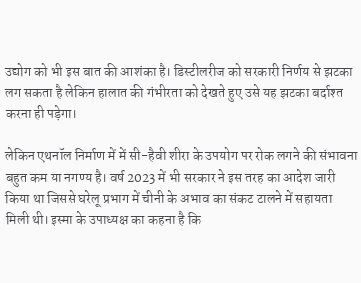उद्योग को भी इस बात की आशंका है। डिस्टीलरीज को सरकारी निर्णय से झटका लग सकता है लेकिन हालात की गंभीरता को देखते हुए उसे यह झटका बर्दाश्त करना ही पड़ेगा।

लेकिन एथनॉल निर्माण में में सी-हैवी शीरा के उपयोग पर रोक लगने की संभावना बहुत कम या नगण्य है। वर्ष 2023 में भी सरकार ने इस तरह का आदेश जारी किया था जिससे घरेलू प्रभाग में चीनी के अभाव का संकट टालने में सहायता मिली थी। इस्मा के उपाध्यक्ष का कहना है कि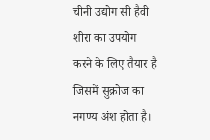चीनी उद्योग सी हैवी शीरा का उपयोग करने के लिए तैयार है जिसमें सुक्रोज का नगण्य अंश होता है।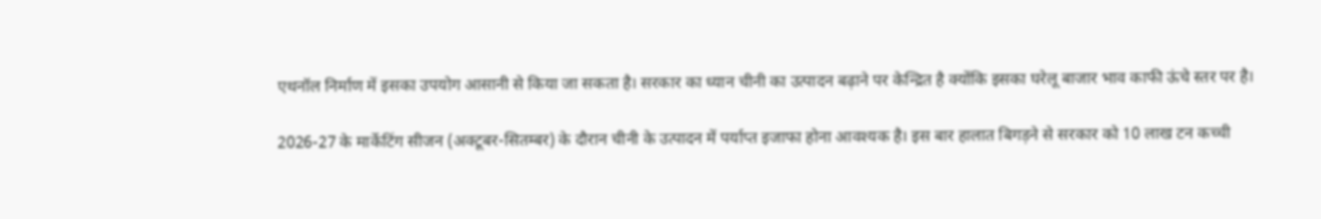एथनॉल निर्माण में इसका उपयोग आसानी से किया जा सकता है। सरकार का ध्यान चीनी का उत्पादन बढ़ाने पर केन्द्रित है क्योंकि इसका घरेलू बाजार भाव काफी ऊंचे स्तर पर है।

2026-27 के मार्केटिंग सीजन (अक्टूबर-सितम्बर) के दौरान चीनी के उत्पादन में पर्याप्त इजाफा होना आवश्यक है। इस बार हालात बिगड़ने से सरकार को 10 लाख टन कच्ची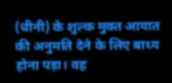(चीनी) के शुल्क मुक्त आयात की अनुमति देने के लिए बाध्य होना पड़ा। वह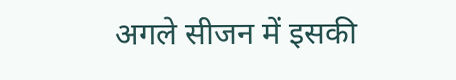अगले सीजन में इसकी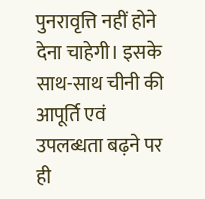पुनरावृत्ति नहीं होने देना चाहेगी। इसके साथ-साथ चीनी की आपूर्ति एवं उपलब्धता बढ़ने पर ही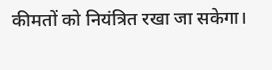कीमतों को नियंत्रित रखा जा सकेगा।